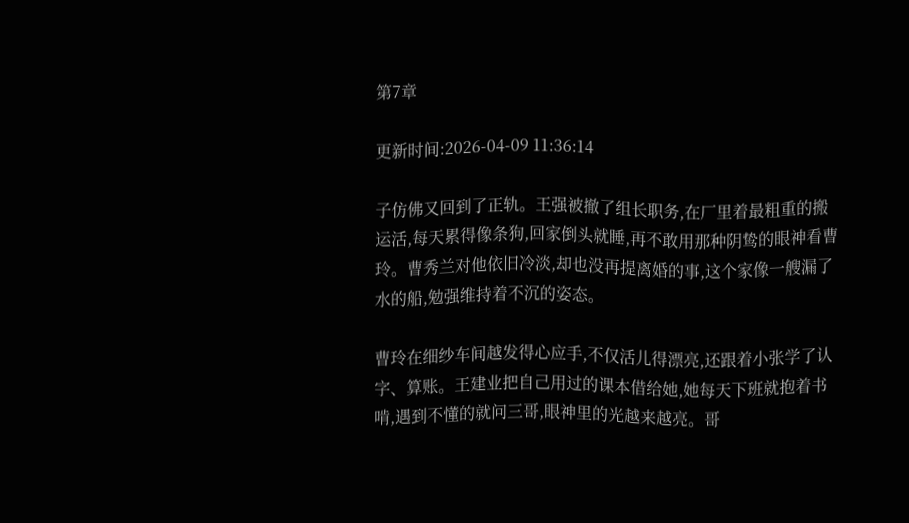第7章

更新时间:2026-04-09 11:36:14

子仿佛又回到了正轨。王强被撤了组长职务,在厂里着最粗重的搬运活,每天累得像条狗,回家倒头就睡,再不敢用那种阴鸷的眼神看曹玲。曹秀兰对他依旧冷淡,却也没再提离婚的事,这个家像一艘漏了水的船,勉强维持着不沉的姿态。

曹玲在细纱车间越发得心应手,不仅活儿得漂亮,还跟着小张学了认字、算账。王建业把自己用过的课本借给她,她每天下班就抱着书啃,遇到不懂的就问三哥,眼神里的光越来越亮。哥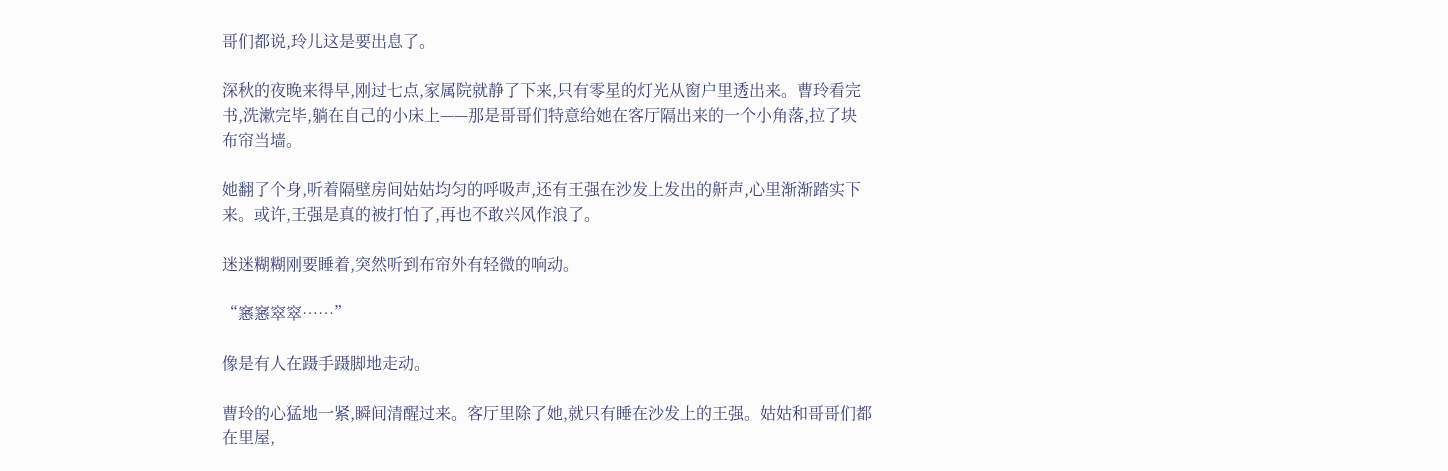哥们都说,玲儿这是要出息了。

深秋的夜晚来得早,刚过七点,家属院就静了下来,只有零星的灯光从窗户里透出来。曹玲看完书,洗漱完毕,躺在自己的小床上——那是哥哥们特意给她在客厅隔出来的一个小角落,拉了块布帘当墙。

她翻了个身,听着隔壁房间姑姑均匀的呼吸声,还有王强在沙发上发出的鼾声,心里渐渐踏实下来。或许,王强是真的被打怕了,再也不敢兴风作浪了。

迷迷糊糊刚要睡着,突然听到布帘外有轻微的响动。

“窸窸窣窣……”

像是有人在蹑手蹑脚地走动。

曹玲的心猛地一紧,瞬间清醒过来。客厅里除了她,就只有睡在沙发上的王强。姑姑和哥哥们都在里屋,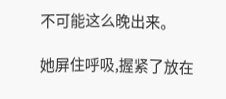不可能这么晚出来。

她屏住呼吸,握紧了放在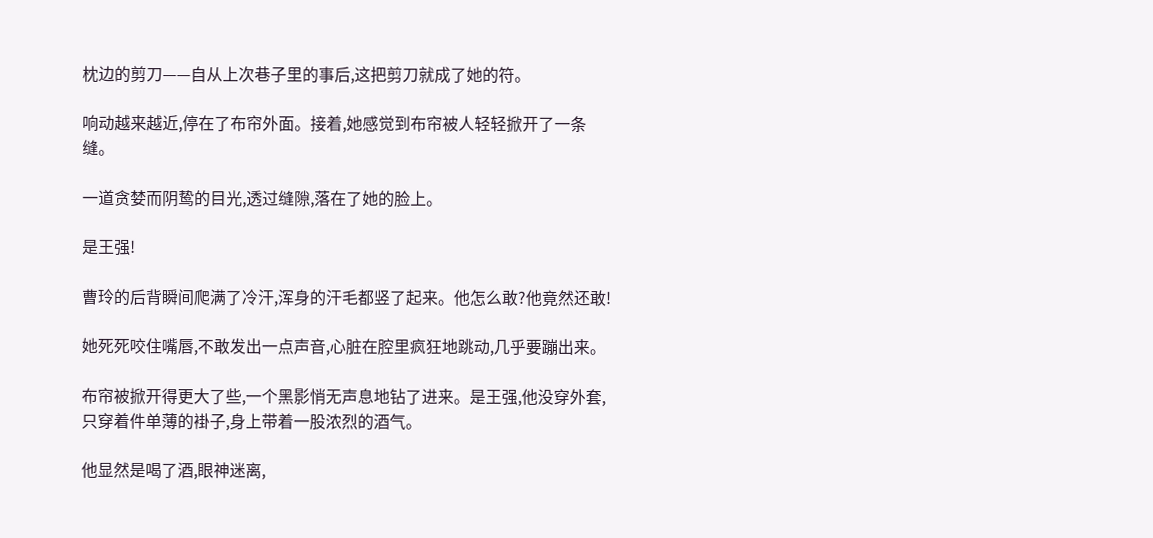枕边的剪刀——自从上次巷子里的事后,这把剪刀就成了她的符。

响动越来越近,停在了布帘外面。接着,她感觉到布帘被人轻轻掀开了一条缝。

一道贪婪而阴鸷的目光,透过缝隙,落在了她的脸上。

是王强!

曹玲的后背瞬间爬满了冷汗,浑身的汗毛都竖了起来。他怎么敢?他竟然还敢!

她死死咬住嘴唇,不敢发出一点声音,心脏在腔里疯狂地跳动,几乎要蹦出来。

布帘被掀开得更大了些,一个黑影悄无声息地钻了进来。是王强,他没穿外套,只穿着件单薄的褂子,身上带着一股浓烈的酒气。

他显然是喝了酒,眼神迷离,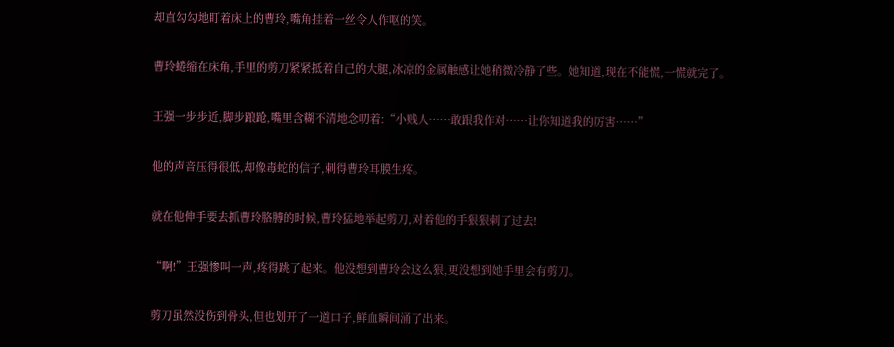却直勾勾地盯着床上的曹玲,嘴角挂着一丝令人作呕的笑。

曹玲蜷缩在床角,手里的剪刀紧紧抵着自己的大腿,冰凉的金属触感让她稍微冷静了些。她知道,现在不能慌,一慌就完了。

王强一步步近,脚步踉跄,嘴里含糊不清地念叨着:“小贱人……敢跟我作对……让你知道我的厉害……”

他的声音压得很低,却像毒蛇的信子,刺得曹玲耳膜生疼。

就在他伸手要去抓曹玲胳膊的时候,曹玲猛地举起剪刀,对着他的手狠狠刺了过去!

“啊!”王强惨叫一声,疼得跳了起来。他没想到曹玲会这么狠,更没想到她手里会有剪刀。

剪刀虽然没伤到骨头,但也划开了一道口子,鲜血瞬间涌了出来。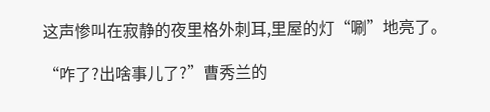这声惨叫在寂静的夜里格外刺耳,里屋的灯“唰”地亮了。

“咋了?出啥事儿了?”曹秀兰的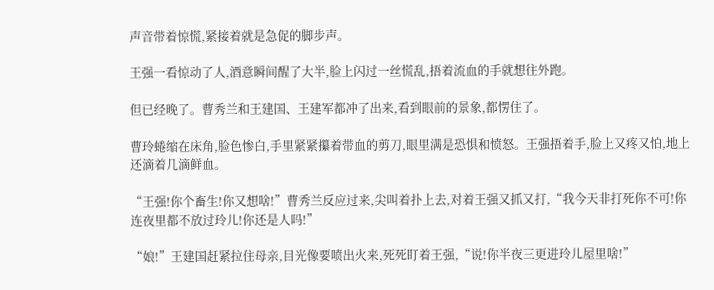声音带着惊慌,紧接着就是急促的脚步声。

王强一看惊动了人,酒意瞬间醒了大半,脸上闪过一丝慌乱,捂着流血的手就想往外跑。

但已经晚了。曹秀兰和王建国、王建军都冲了出来,看到眼前的景象,都愣住了。

曹玲蜷缩在床角,脸色惨白,手里紧紧攥着带血的剪刀,眼里满是恐惧和愤怒。王强捂着手,脸上又疼又怕,地上还滴着几滴鲜血。

“王强!你个畜生!你又想啥!”曹秀兰反应过来,尖叫着扑上去,对着王强又抓又打,“我今天非打死你不可!你连夜里都不放过玲儿!你还是人吗!”

“娘!”王建国赶紧拉住母亲,目光像要喷出火来,死死盯着王强,“说!你半夜三更进玲儿屋里啥!”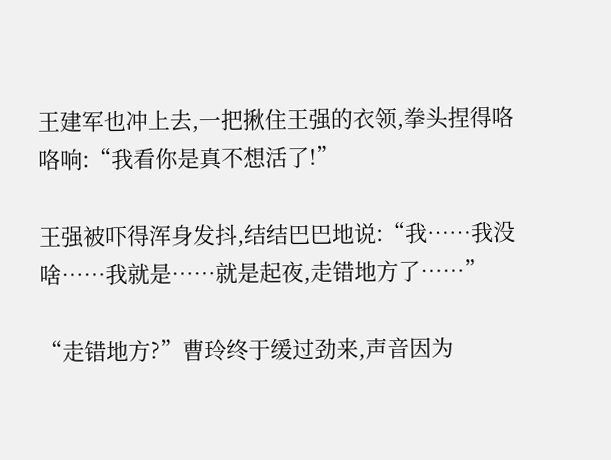王建军也冲上去,一把揪住王强的衣领,拳头捏得咯咯响:“我看你是真不想活了!”

王强被吓得浑身发抖,结结巴巴地说:“我……我没啥……我就是……就是起夜,走错地方了……”

“走错地方?”曹玲终于缓过劲来,声音因为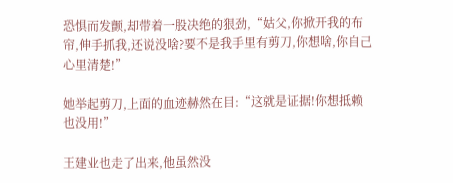恐惧而发颤,却带着一股决绝的狠劲,“姑父,你掀开我的布帘,伸手抓我,还说没啥?要不是我手里有剪刀,你想啥,你自己心里清楚!”

她举起剪刀,上面的血迹赫然在目:“这就是证据!你想抵赖也没用!”

王建业也走了出来,他虽然没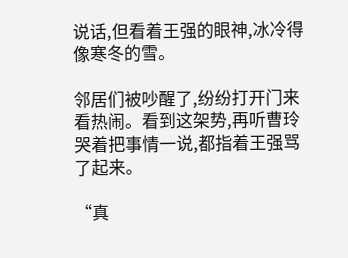说话,但看着王强的眼神,冰冷得像寒冬的雪。

邻居们被吵醒了,纷纷打开门来看热闹。看到这架势,再听曹玲哭着把事情一说,都指着王强骂了起来。

“真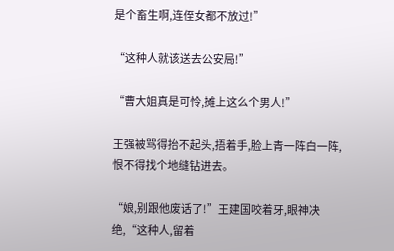是个畜生啊,连侄女都不放过!”

“这种人就该送去公安局!”

“曹大姐真是可怜,摊上这么个男人!”

王强被骂得抬不起头,捂着手,脸上青一阵白一阵,恨不得找个地缝钻进去。

“娘,别跟他废话了!”王建国咬着牙,眼神决绝,“这种人,留着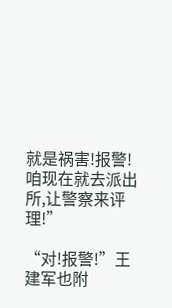就是祸害!报警!咱现在就去派出所,让警察来评理!”

“对!报警!”王建军也附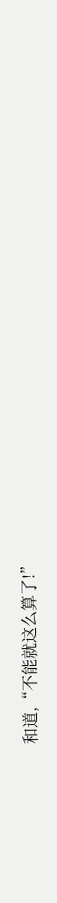和道,“不能就这么算了!”